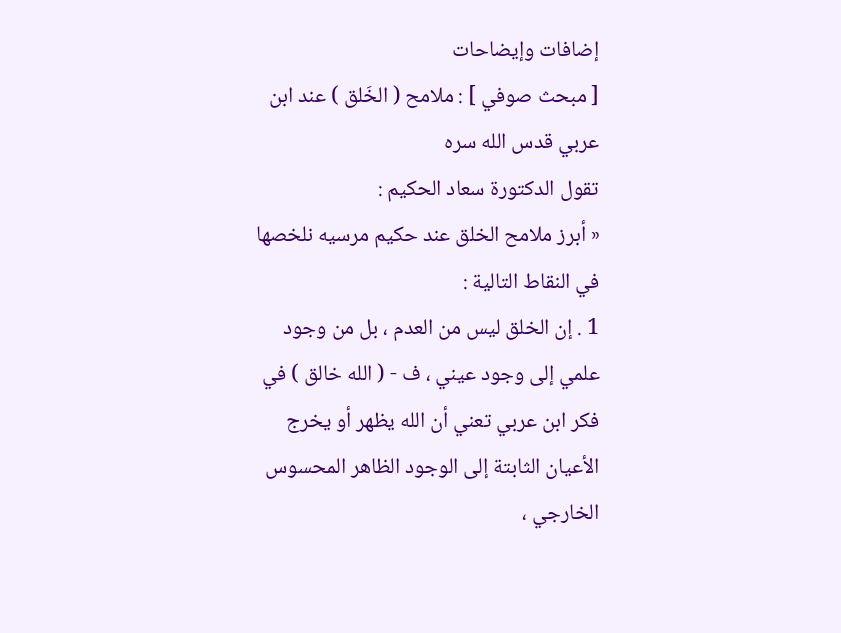إضافات وإيضاحات
[ مبحث صوفي ] : ملامح ( الخَلق ) عند ابن عربي قدس الله سره
تقول الدكتورة سعاد الحكيم :
« أبرز ملامح الخلق عند حكيم مرسيه نلخصها في النقاط التالية :
1 . إن الخلق ليس من العدم ، بل من وجود علمي إلى وجود عيني ، ف - ( الله خالق ) في فكر ابن عربي تعني أن الله يظهر أو يخرج الأعيان الثابتة إلى الوجود الظاهر المحسوس الخارجي ،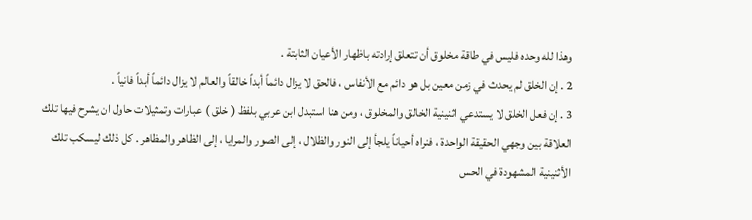وهذا لله وحده فليس في طاقة مخلوق أن تتعلق إرادته باظهار الأعيان الثابتة .
2 . إن الخلق لم يحدث في زمن معين بل هو دائم مع الأنفاس ، فالحق لا يزال دائماً أبداً خالقاً والعالم لا يزال دائماً أبداً فانياً .
3 . إن فعل الخلق لا يستدعي اثنينية الخالق والمخلوق ، ومن هنا استبدل ابن عربي بلفظ ( خلق ) عبارات وتمثيلات حاول ان يشرح فيها تلك العلاقة بين وجهي الحقيقة الواحدة ، فنراه أحياناً يلجأ إلى النور والظلال ، إلى الصور والمرايا ، إلى الظاهر والمظاهر . كل ذلك ليسكب تلك الأثنينية المشهودة في الحس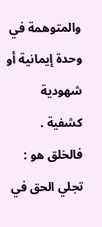والمتوهمة في وحدة إيمانية أو شهودية كشفية . فالخلق هو : تجلي الحق في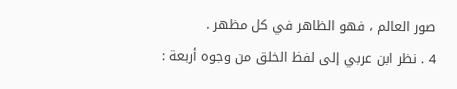صور العالم ، فهو الظاهر في كل مظهر .
4 . نظر ابن عربي إلى لفظ الخلق من وجوه أربعة :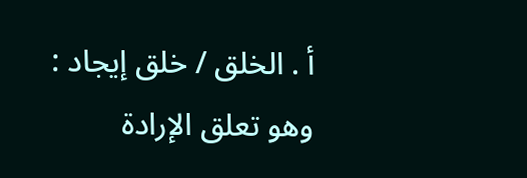أ . الخلق / خلق إيجاد : وهو تعلق الإرادة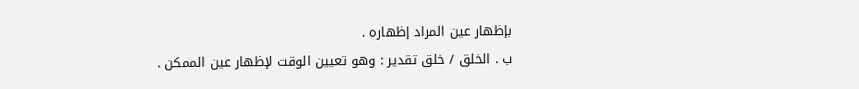بإظهار عين المراد إظهاره .
ب . الخلق / خلق تقدير : وهو تعيين الوقت لإظهار عين الممكن .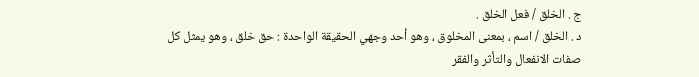ج . الخلق / فعل الخلق .
د . الخلق / اسم ، بمعنى المخلوق ، وهو أحد وجهي الحقيقة الواحدة : حق خلق ، وهو يمثل كل صفات الانفعال والتأثر والفقر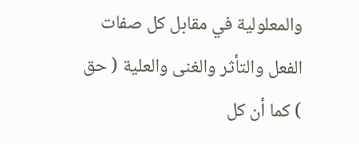والمعلولية في مقابل كل صفات الفعل والتأثر والغنى والعلية ( حق ) كما أن كل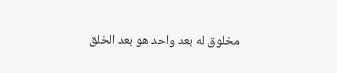مخلوق له بعد واحد هو بعد الخلق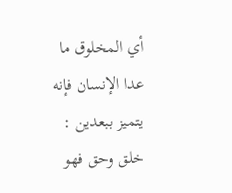أي المخلوق ما عدا الإنسان فإنه يتميز ببعدين : خلق وحق فهو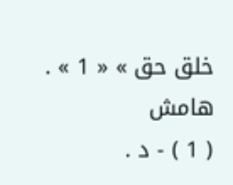خلق حق » « 1 » .
هامش
( 1 ) - د .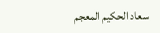سعاد الحكيم المعجم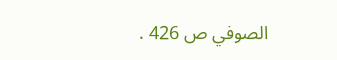الصوفي ص 426 .